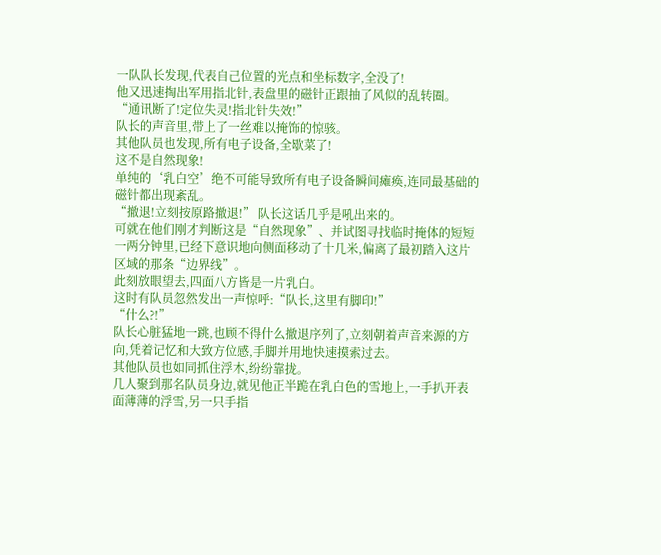一队队长发现,代表自己位置的光点和坐标数字,全没了!
他又迅速掏出军用指北针,表盘里的磁针正跟抽了风似的乱转圈。
“通讯断了!定位失灵!指北针失效!”
队长的声音里,带上了一丝难以掩饰的惊骇。
其他队员也发现,所有电子设备,全歇菜了!
这不是自然现象!
单纯的‘乳白空’绝不可能导致所有电子设备瞬间瘫痪,连同最基础的磁针都出现紊乱。
“撤退!立刻按原路撤退!” 队长这话几乎是吼出来的。
可就在他们刚才判断这是“自然现象”、并试图寻找临时掩体的短短一两分钟里,已经下意识地向侧面移动了十几米,偏离了最初踏入这片区域的那条“边界线”。
此刻放眼望去,四面八方皆是一片乳白。
这时有队员忽然发出一声惊呼:“队长,这里有脚印!”
“什么?!”
队长心脏猛地一跳,也顾不得什么撤退序列了,立刻朝着声音来源的方向,凭着记忆和大致方位感,手脚并用地快速摸索过去。
其他队员也如同抓住浮木,纷纷靠拢。
几人聚到那名队员身边,就见他正半跪在乳白色的雪地上,一手扒开表面薄薄的浮雪,另一只手指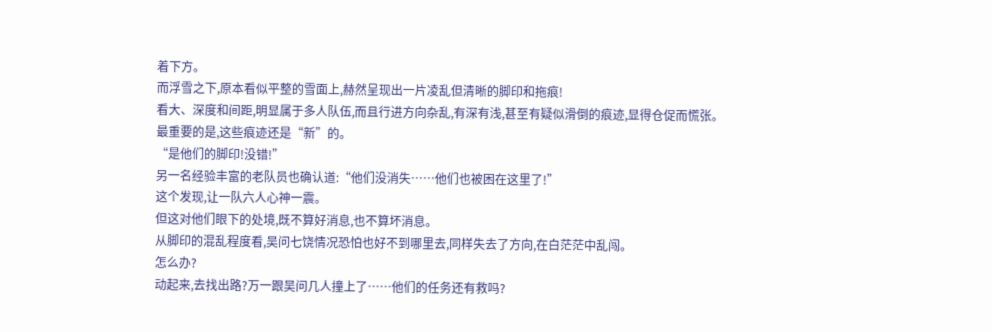着下方。
而浮雪之下,原本看似平整的雪面上,赫然呈现出一片凌乱但清晰的脚印和拖痕!
看大、深度和间距,明显属于多人队伍,而且行进方向杂乱,有深有浅,甚至有疑似滑倒的痕迹,显得仓促而慌张。
最重要的是,这些痕迹还是“新”的。
“是他们的脚印!没错!”
另一名经验丰富的老队员也确认道:“他们没消失……他们也被困在这里了!”
这个发现,让一队六人心神一震。
但这对他们眼下的处境,既不算好消息,也不算坏消息。
从脚印的混乱程度看,吴问七饶情况恐怕也好不到哪里去,同样失去了方向,在白茫茫中乱闯。
怎么办?
动起来,去找出路?万一跟吴问几人撞上了……他们的任务还有救吗?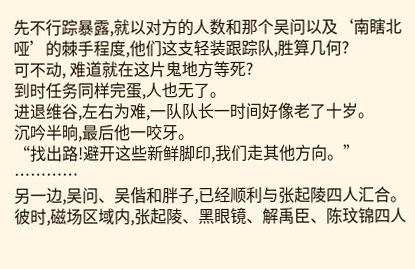先不行踪暴露,就以对方的人数和那个吴问以及‘南瞎北哑’的棘手程度,他们这支轻装跟踪队,胜算几何?
可不动, 难道就在这片鬼地方等死?
到时任务同样完蛋,人也无了。
进退维谷,左右为难,一队队长一时间好像老了十岁。
沉吟半晌,最后他一咬牙。
“找出路!避开这些新鲜脚印,我们走其他方向。”
…………
另一边,吴问、吴偕和胖子,已经顺利与张起陵四人汇合。
彼时,磁场区域内,张起陵、黑眼镜、解禹臣、陈玟锦四人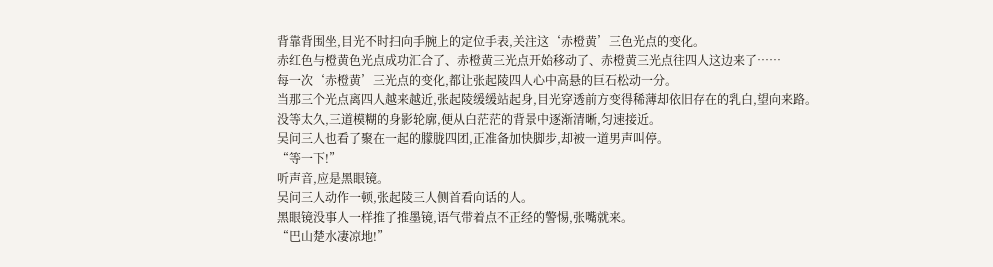背靠背围坐,目光不时扫向手腕上的定位手表,关注这‘赤橙黄’三色光点的变化。
赤红色与橙黄色光点成功汇合了、赤橙黄三光点开始移动了、赤橙黄三光点往四人这边来了……
每一次‘赤橙黄’三光点的变化,都让张起陵四人心中高悬的巨石松动一分。
当那三个光点离四人越来越近,张起陵缓缓站起身,目光穿透前方变得稀薄却依旧存在的乳白,望向来路。
没等太久,三道模糊的身影轮廓,便从白茫茫的背景中逐渐清晰,匀速接近。
吴问三人也看了聚在一起的朦胧四团,正准备加快脚步,却被一道男声叫停。
“等一下!”
听声音,应是黑眼镜。
吴问三人动作一顿,张起陵三人侧首看向话的人。
黑眼镜没事人一样推了推墨镜,语气带着点不正经的警惕,张嘴就来。
“巴山楚水凄凉地!”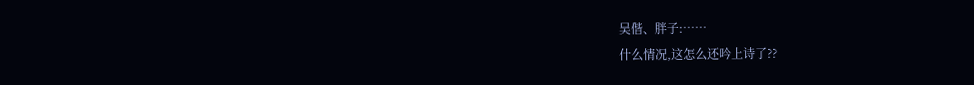吴偕、胖子:……
什么情况,这怎么还吟上诗了??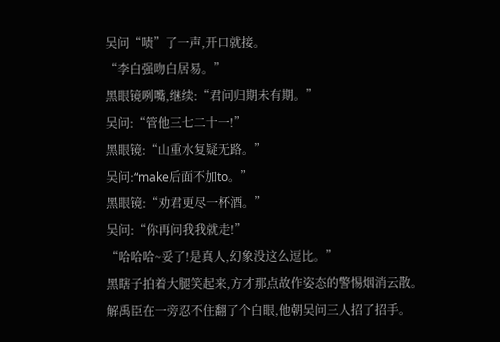吴问“啧”了一声,开口就接。
“李白强吻白居易。”
黑眼镜咧嘴,继续:“君问归期未有期。”
吴问:“管他三七二十一!”
黑眼镜:“山重水复疑无路。”
吴问:“make后面不加to。”
黑眼镜:“劝君更尽一杯酒。”
吴问:“你再问我我就走!”
“哈哈哈~妥了!是真人,幻象没这么逗比。”
黑瞎子拍着大腿笑起来,方才那点故作姿态的警惕烟消云散。
解禹臣在一旁忍不住翻了个白眼,他朝吴问三人招了招手。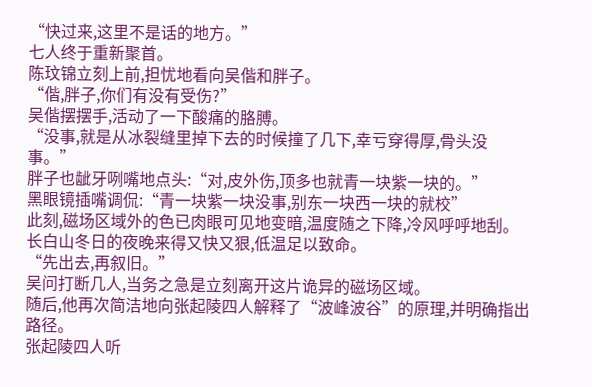“快过来,这里不是话的地方。”
七人终于重新聚首。
陈玟锦立刻上前,担忧地看向吴偕和胖子。
“偕,胖子,你们有没有受伤?”
吴偕摆摆手,活动了一下酸痛的胳膊。
“没事,就是从冰裂缝里掉下去的时候撞了几下,幸亏穿得厚,骨头没事。”
胖子也龇牙咧嘴地点头:“对,皮外伤,顶多也就青一块紫一块的。”
黑眼镜插嘴调侃:“青一块紫一块没事,别东一块西一块的就校”
此刻,磁场区域外的色已肉眼可见地变暗,温度随之下降,冷风呼呼地刮。
长白山冬日的夜晚来得又快又狠,低温足以致命。
“先出去,再叙旧。”
吴问打断几人,当务之急是立刻离开这片诡异的磁场区域。
随后,他再次简洁地向张起陵四人解释了“波峰波谷”的原理,并明确指出路径。
张起陵四人听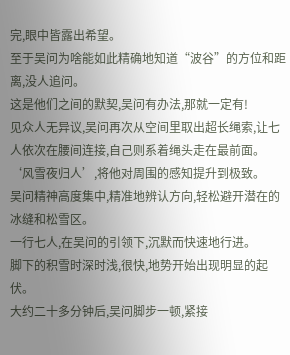完,眼中皆露出希望。
至于吴问为啥能如此精确地知道“波谷”的方位和距离,没人追问。
这是他们之间的默契,吴问有办法,那就一定有!
见众人无异议,吴问再次从空间里取出超长绳索,让七人依次在腰间连接,自己则系着绳头走在最前面。
‘风雪夜归人’,将他对周围的感知提升到极致。
吴问精神高度集中,精准地辨认方向,轻松避开潜在的冰缝和松雪区。
一行七人,在吴问的引领下,沉默而快速地行进。
脚下的积雪时深时浅,很快,地势开始出现明显的起伏。
大约二十多分钟后,吴问脚步一顿,紧接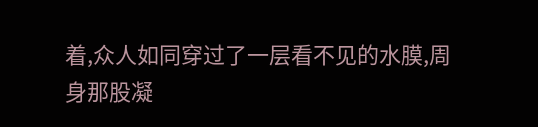着,众人如同穿过了一层看不见的水膜,周身那股凝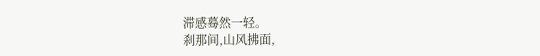滞感蓦然一轻。
刹那间,山风拂面,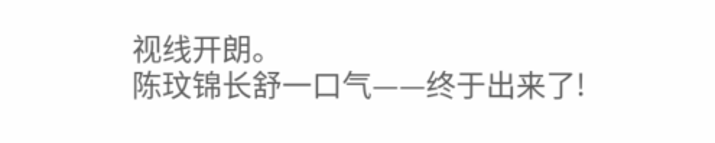视线开朗。
陈玟锦长舒一口气——终于出来了!